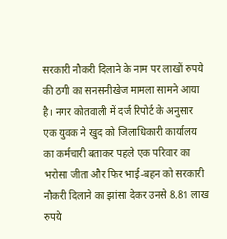सरकारी नौकरी दिलाने के नाम पर लाखों रुपये की ठगी का सनसनीखेज मामला सामने आया है। नगर कोतवाली में दर्ज रिपोर्ट के अनुसार एक युवक ने खुद को जिलाधिकारी कार्यालय का कर्मचारी बताकर पहले एक परिवार का भरोसा जीता और फिर भाई-बहन को सरकारी नौकरी दिलाने का झांसा देकर उनसे 8.81 लाख रुपये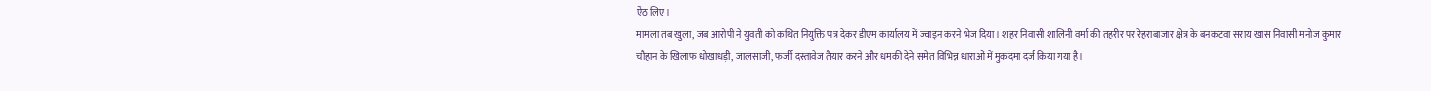ऐंठ लिए।
मामला तब खुला, जब आरोपी ने युवती को कथित नियुक्ति पत्र देकर डीएम कार्यालय में ज्वाइन करने भेज दिया। शहर निवासी शालिनी वर्मा की तहरीर पर रेहराबाजार क्षेत्र के बनकटवा सराय खास निवासी मनोज कुमार चौहान के खिलाफ धोखाधड़ी, जालसाजी, फर्जी दस्तावेज तैयार करने और धमकी देने समेत विभिन्न धाराओं में मुकदमा दर्ज किया गया है।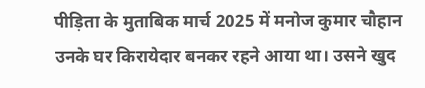पीड़िता के मुताबिक मार्च 2025 में मनोज कुमार चौहान उनके घर किरायेदार बनकर रहने आया था। उसने खुद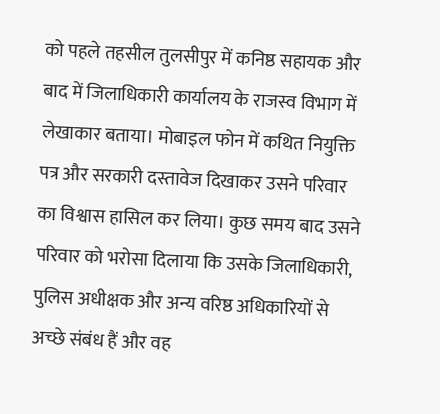को पहले तहसील तुलसीपुर में कनिष्ठ सहायक और बाद में जिलाधिकारी कार्यालय के राजस्व विभाग में लेखाकार बताया। मोबाइल फोन में कथित नियुक्ति पत्र और सरकारी दस्तावेज दिखाकर उसने परिवार का विश्वास हासिल कर लिया। कुछ समय बाद उसने परिवार को भरोसा दिलाया कि उसके जिलाधिकारी, पुलिस अधीक्षक और अन्य वरिष्ठ अधिकारियों से अच्छे संबंध हैं और वह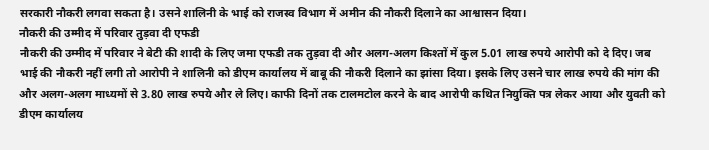सरकारी नौकरी लगवा सकता है। उसने शालिनी के भाई को राजस्व विभाग में अमीन की नौकरी दिलाने का आश्वासन दिया।
नौकरी की उम्मीद में परिवार तुड़वा दी एफडी
नौकरी की उम्मीद में परिवार ने बेटी की शादी के लिए जमा एफडी तक तुड़वा दी और अलग-अलग किश्तों में कुल 5.01 लाख रुपये आरोपी को दे दिए। जब भाई की नौकरी नहीं लगी तो आरोपी ने शालिनी को डीएम कार्यालय में बाबू की नौकरी दिलाने का झांसा दिया। इसके लिए उसने चार लाख रुपये की मांग की और अलग-अलग माध्यमों से 3.80 लाख रुपये और ले लिए। काफी दिनों तक टालमटोल करने के बाद आरोपी कथित नियुक्ति पत्र लेकर आया और युवती को डीएम कार्यालय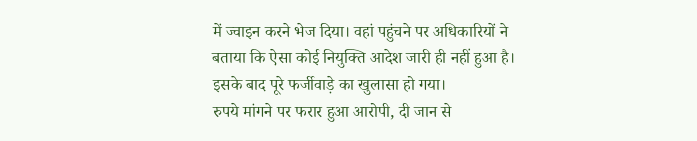में ज्वाइन करने भेज दिया। वहां पहुंचने पर अधिकारियों ने बताया कि ऐसा कोई नियुक्ति आदेश जारी ही नहीं हुआ है। इसके बाद पूरे फर्जीवाड़े का खुलासा हो गया।
रुपये मांगने पर फरार हुआ आरोपी, दी जान से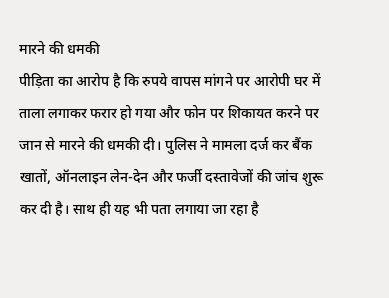मारने की धमकी
पीड़िता का आरोप है कि रुपये वापस मांगने पर आरोपी घर में ताला लगाकर फरार हो गया और फोन पर शिकायत करने पर जान से मारने की धमकी दी। पुलिस ने मामला दर्ज कर बैंक खातों, ऑनलाइन लेन-देन और फर्जी दस्तावेजों की जांच शुरू कर दी है। साथ ही यह भी पता लगाया जा रहा है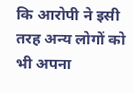कि आरोपी ने इसी तरह अन्य लोगों को भी अपना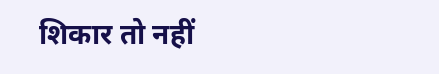शिकार तो नहीं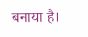बनाया है।